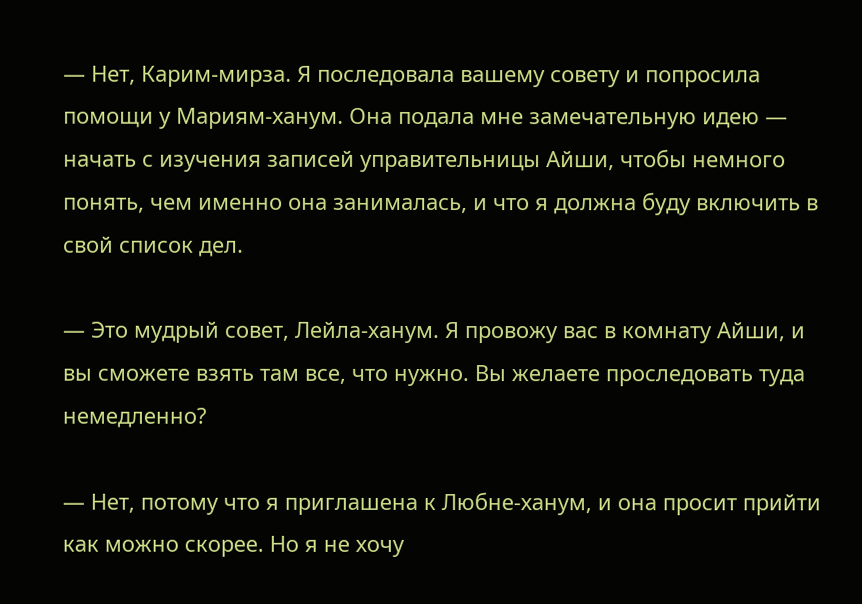— Нет, Карим-мирза. Я последовала вашему совету и попросила помощи у Мариям-ханум. Она подала мне замечательную идею — начать с изучения записей управительницы Айши, чтобы немного понять, чем именно она занималась, и что я должна буду включить в свой список дел.

— Это мудрый совет, Лейла-ханум. Я провожу вас в комнату Айши, и вы сможете взять там все, что нужно. Вы желаете проследовать туда немедленно?

— Нет, потому что я приглашена к Любне-ханум, и она просит прийти как можно скорее. Но я не хочу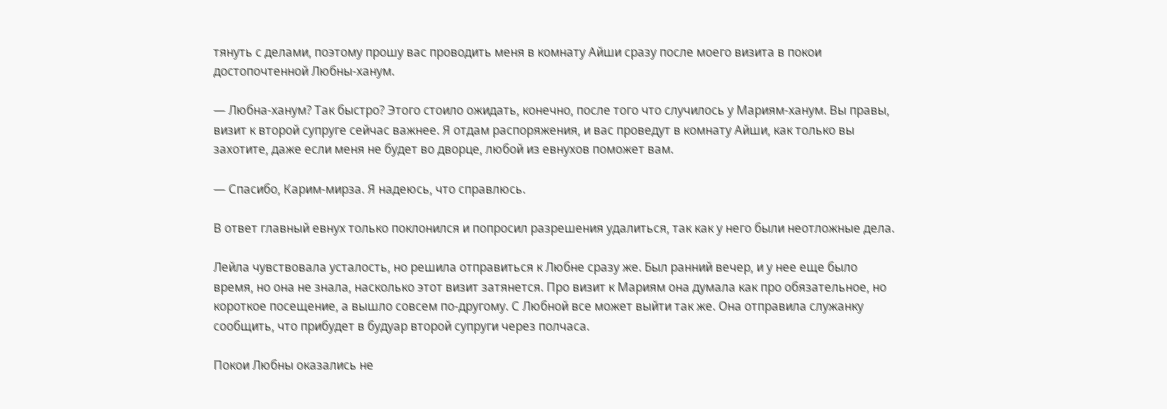тянуть с делами, поэтому прошу вас проводить меня в комнату Айши сразу после моего визита в покои достопочтенной Любны-ханум.

— Любна-ханум? Так быстро? Этого стоило ожидать, конечно, после того что случилось у Мариям-ханум. Вы правы, визит к второй супруге сейчас важнее. Я отдам распоряжения, и вас проведут в комнату Айши, как только вы захотите, даже если меня не будет во дворце, любой из евнухов поможет вам.

— Спасибо, Карим-мирза. Я надеюсь, что справлюсь.

В ответ главный евнух только поклонился и попросил разрешения удалиться, так как у него были неотложные дела.

Лейла чувствовала усталость, но решила отправиться к Любне сразу же. Был ранний вечер, и у нее еще было время, но она не знала, насколько этот визит затянется. Про визит к Мариям она думала как про обязательное, но короткое посещение, а вышло совсем по-другому. С Любной все может выйти так же. Она отправила служанку сообщить, что прибудет в будуар второй супруги через полчаса.

Покои Любны оказались не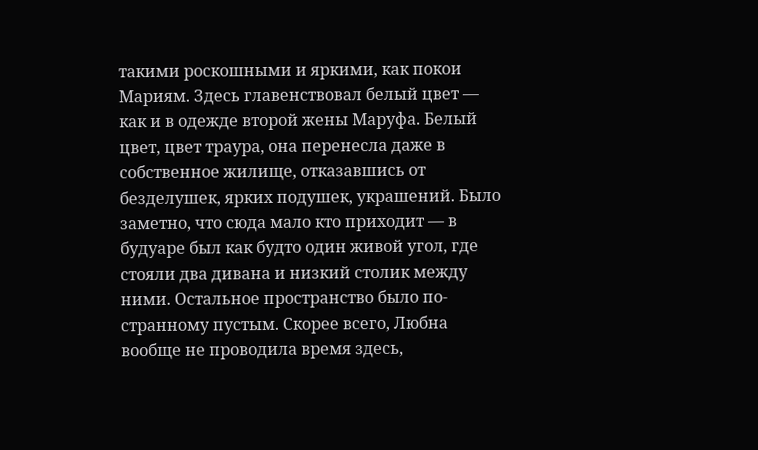такими роскошными и яркими, как покои Мариям. Здесь главенствовал белый цвет — как и в одежде второй жены Маруфа. Белый цвет, цвет траура, она перенесла даже в собственное жилище, отказавшись от безделушек, ярких подушек, украшений. Было заметно, что сюда мало кто приходит — в будуаре был как будто один живой угол, где стояли два дивана и низкий столик между ними. Остальное пространство было по-странному пустым. Скорее всего, Любна вообще не проводила время здесь,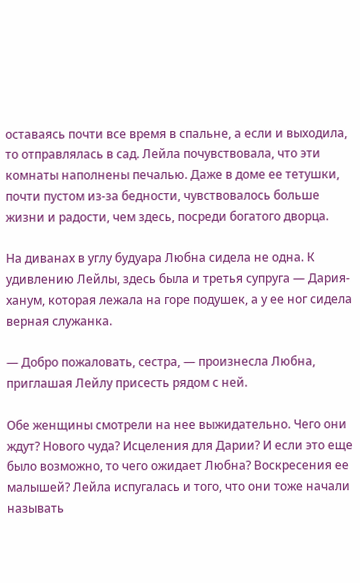оставаясь почти все время в спальне, а если и выходила, то отправлялась в сад. Лейла почувствовала, что эти комнаты наполнены печалью. Даже в доме ее тетушки, почти пустом из-за бедности, чувствовалось больше жизни и радости, чем здесь, посреди богатого дворца.

На диванах в углу будуара Любна сидела не одна. К удивлению Лейлы, здесь была и третья супруга — Дария-ханум, которая лежала на горе подушек, а у ее ног сидела верная служанка.

— Добро пожаловать, сестра, — произнесла Любна, приглашая Лейлу присесть рядом с ней.

Обе женщины смотрели на нее выжидательно. Чего они ждут? Нового чуда? Исцеления для Дарии? И если это еще было возможно, то чего ожидает Любна? Воскресения ее малышей? Лейла испугалась и того, что они тоже начали называть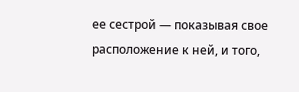ее сестрой — показывая свое расположение к ней, и того,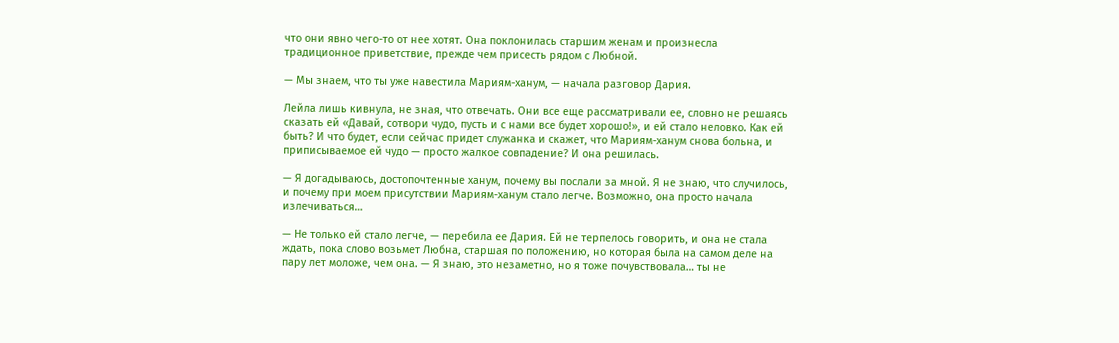что они явно чего-то от нее хотят. Она поклонилась старшим женам и произнесла традиционное приветствие, прежде чем присесть рядом с Любной.

— Мы знаем, что ты уже навестила Мариям-ханум, — начала разговор Дария.

Лейла лишь кивнула, не зная, что отвечать. Они все еще рассматривали ее, словно не решаясь сказать ей «Давай, сотвори чудо, пусть и с нами все будет хорошо!», и ей стало неловко. Как ей быть? И что будет, если сейчас придет служанка и скажет, что Мариям-ханум снова больна, и приписываемое ей чудо — просто жалкое совпадение? И она решилась.

— Я догадываюсь, достопочтенные ханум, почему вы послали за мной. Я не знаю, что случилось, и почему при моем присутствии Мариям-ханум стало легче. Возможно, она просто начала излечиваться…

— Не только ей стало легче, — перебила ее Дария. Ей не терпелось говорить, и она не стала ждать, пока слово возьмет Любна, старшая по положению, но которая была на самом деле на пару лет моложе, чем она. — Я знаю, это незаметно, но я тоже почувствовала… ты не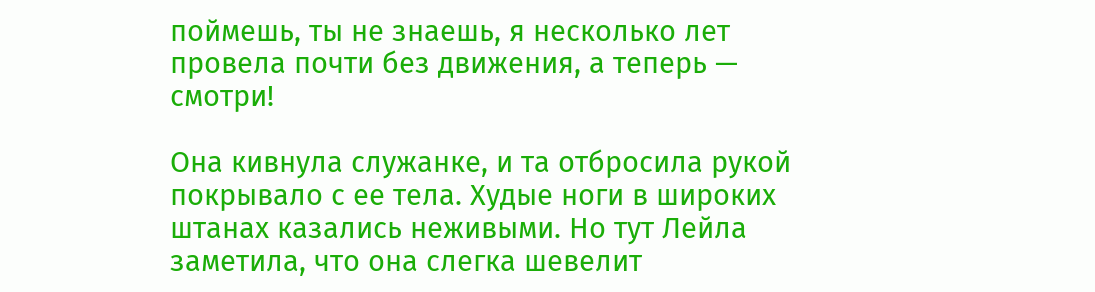поймешь, ты не знаешь, я несколько лет провела почти без движения, а теперь — смотри!

Она кивнула служанке, и та отбросила рукой покрывало с ее тела. Худые ноги в широких штанах казались неживыми. Но тут Лейла заметила, что она слегка шевелит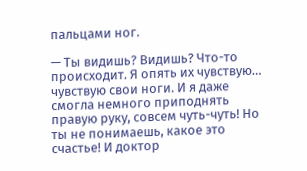пальцами ног.

— Ты видишь? Видишь? Что-то происходит. Я опять их чувствую… чувствую свои ноги. И я даже смогла немного приподнять правую руку, совсем чуть-чуть! Но ты не понимаешь, какое это счастье! И доктор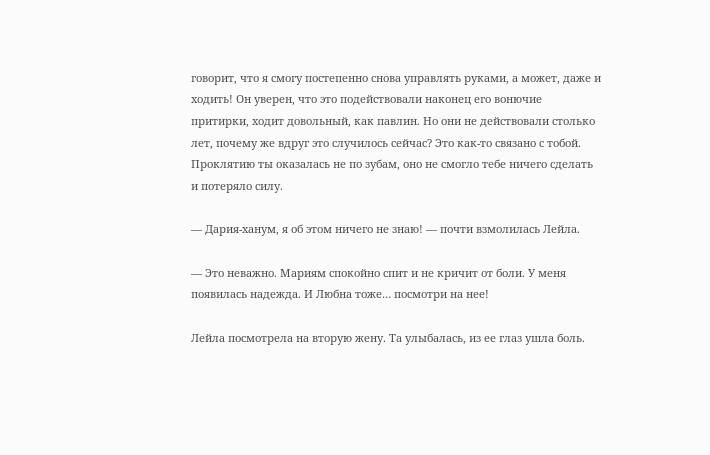говорит, что я смогу постепенно снова управлять руками, а может, даже и ходить! Он уверен, что это подействовали наконец его вонючие притирки, ходит довольный, как павлин. Но они не действовали столько лет, почему же вдруг это случилось сейчас? Это как-то связано с тобой. Проклятию ты оказалась не по зубам, оно не смогло тебе ничего сделать и потеряло силу.

— Дария-ханум, я об этом ничего не знаю! — почти взмолилась Лейла.

— Это неважно. Мариям спокойно спит и не кричит от боли. У меня появилась надежда. И Любна тоже… посмотри на нее!

Лейла посмотрела на вторую жену. Та улыбалась, из ее глаз ушла боль.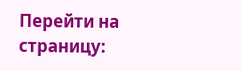Перейти на страницу: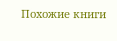Похожие книги